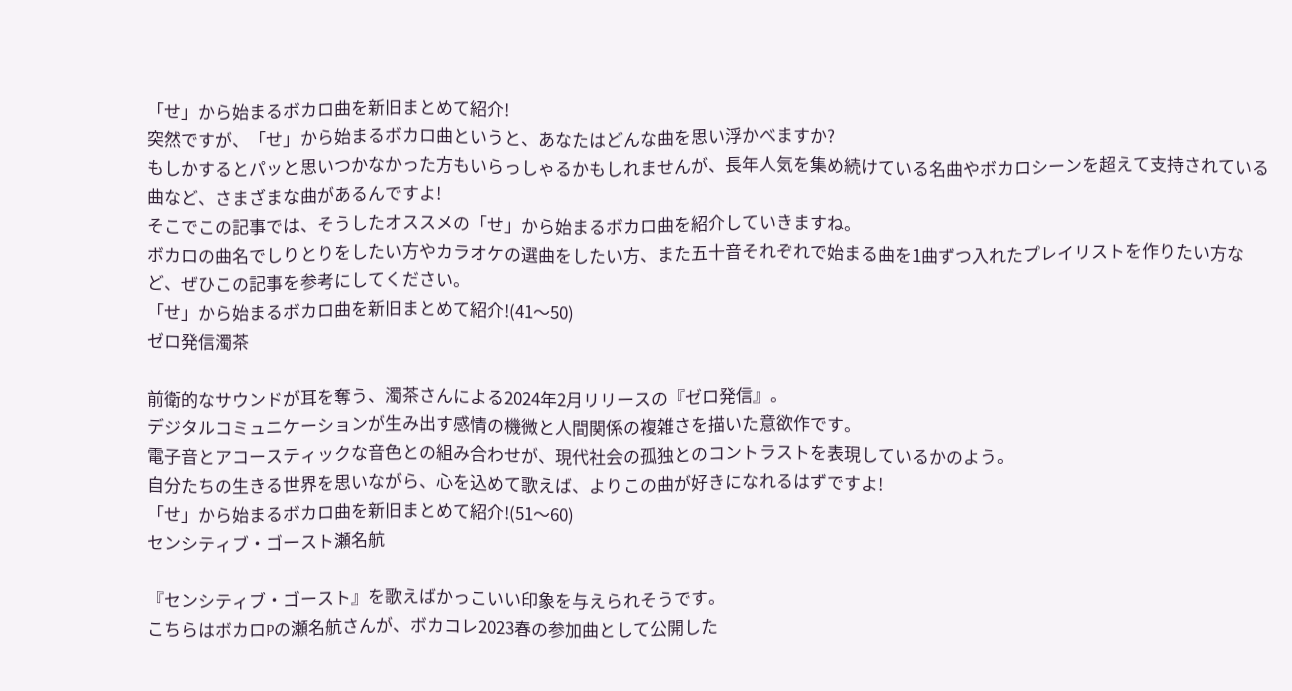「せ」から始まるボカロ曲を新旧まとめて紹介!
突然ですが、「せ」から始まるボカロ曲というと、あなたはどんな曲を思い浮かべますか?
もしかするとパッと思いつかなかった方もいらっしゃるかもしれませんが、長年人気を集め続けている名曲やボカロシーンを超えて支持されている曲など、さまざまな曲があるんですよ!
そこでこの記事では、そうしたオススメの「せ」から始まるボカロ曲を紹介していきますね。
ボカロの曲名でしりとりをしたい方やカラオケの選曲をしたい方、また五十音それぞれで始まる曲を1曲ずつ入れたプレイリストを作りたい方など、ぜひこの記事を参考にしてください。
「せ」から始まるボカロ曲を新旧まとめて紹介!(41〜50)
ゼロ発信濁茶

前衛的なサウンドが耳を奪う、濁茶さんによる2024年2月リリースの『ゼロ発信』。
デジタルコミュニケーションが生み出す感情の機微と人間関係の複雑さを描いた意欲作です。
電子音とアコースティックな音色との組み合わせが、現代社会の孤独とのコントラストを表現しているかのよう。
自分たちの生きる世界を思いながら、心を込めて歌えば、よりこの曲が好きになれるはずですよ!
「せ」から始まるボカロ曲を新旧まとめて紹介!(51〜60)
センシティブ・ゴースト瀬名航

『センシティブ・ゴースト』を歌えばかっこいい印象を与えられそうです。
こちらはボカロPの瀬名航さんが、ボカコレ2023春の参加曲として公開した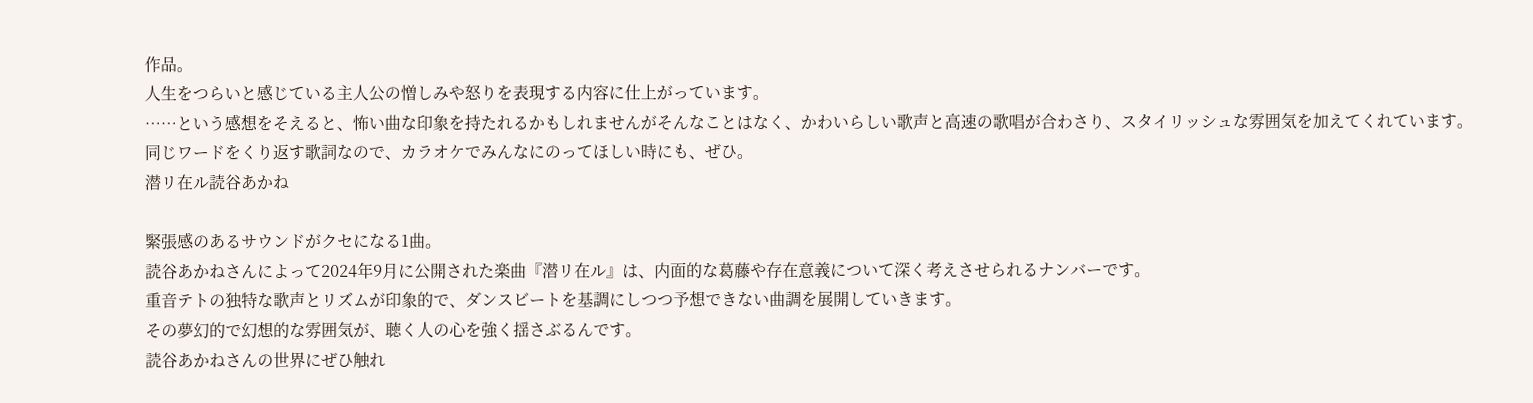作品。
人生をつらいと感じている主人公の憎しみや怒りを表現する内容に仕上がっています。
……という感想をそえると、怖い曲な印象を持たれるかもしれませんがそんなことはなく、かわいらしい歌声と高速の歌唱が合わさり、スタイリッシュな雰囲気を加えてくれています。
同じワードをくり返す歌詞なので、カラオケでみんなにのってほしい時にも、ぜひ。
潜リ在ル読谷あかね

緊張感のあるサウンドがクセになる1曲。
読谷あかねさんによって2024年9月に公開された楽曲『潜リ在ル』は、内面的な葛藤や存在意義について深く考えさせられるナンバーです。
重音テトの独特な歌声とリズムが印象的で、ダンスビートを基調にしつつ予想できない曲調を展開していきます。
その夢幻的で幻想的な雰囲気が、聴く人の心を強く揺さぶるんです。
読谷あかねさんの世界にぜひ触れ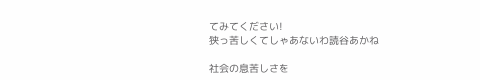てみてください!
狭っ苦しくてしゃあないわ読谷あかね

社会の息苦しさを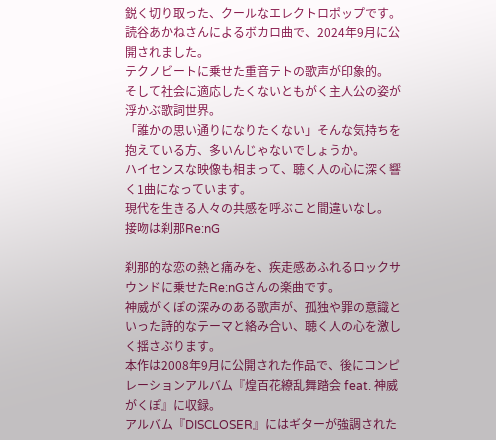鋭く切り取った、クールなエレクトロポップです。
読谷あかねさんによるボカロ曲で、2024年9月に公開されました。
テクノビートに乗せた重音テトの歌声が印象的。
そして社会に適応したくないともがく主人公の姿が浮かぶ歌詞世界。
「誰かの思い通りになりたくない」そんな気持ちを抱えている方、多いんじゃないでしょうか。
ハイセンスな映像も相まって、聴く人の心に深く響く1曲になっています。
現代を生きる人々の共感を呼ぶこと間違いなし。
接吻は刹那Re:nG

刹那的な恋の熱と痛みを、疾走感あふれるロックサウンドに乗せたRe:nGさんの楽曲です。
神威がくぽの深みのある歌声が、孤独や罪の意識といった詩的なテーマと絡み合い、聴く人の心を激しく揺さぶります。
本作は2008年9月に公開された作品で、後にコンピレーションアルバム『煌百花繚乱舞踏会 feat. 神威がくぽ』に収録。
アルバム『DISCLOSER』にはギターが強調された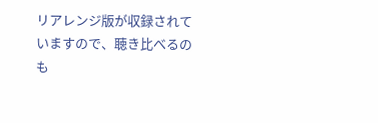リアレンジ版が収録されていますので、聴き比べるのも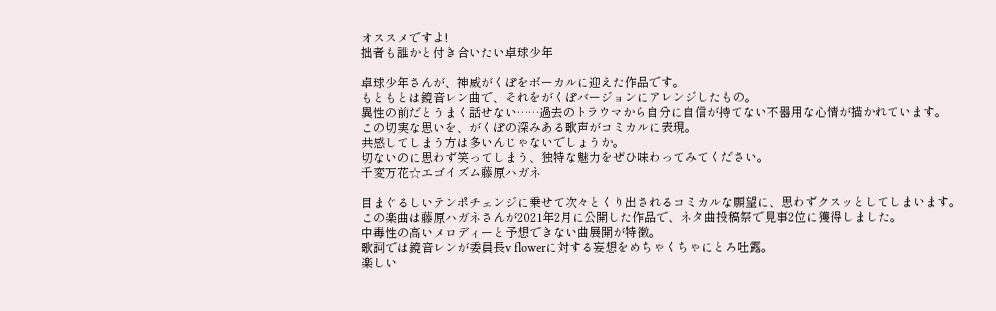オススメですよ!
拙者も誰かと付き合いたい卓球少年

卓球少年さんが、神威がくぽをボーカルに迎えた作品です。
もともとは鏡音レン曲で、それをがくぽバージョンにアレンジしたもの。
異性の前だとうまく話せない……過去のトラウマから自分に自信が持てない不器用な心情が描かれています。
この切実な思いを、がくぽの深みある歌声がコミカルに表現。
共感してしまう方は多いんじゃないでしょうか。
切ないのに思わず笑ってしまう、独特な魅力をぜひ味わってみてください。
千変万花☆エゴイズム藤原ハガネ

目まぐるしいテンポチェンジに乗せて次々とくり出されるコミカルな願望に、思わずクスッとしてしまいます。
この楽曲は藤原ハガネさんが2021年2月に公開した作品で、ネタ曲投稿祭で見事2位に獲得しました。
中毒性の高いメロディーと予想できない曲展開が特徴。
歌詞では鏡音レンが委員長v flowerに対する妄想をめちゃくちゃにとろ吐露。
楽しい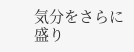気分をさらに盛り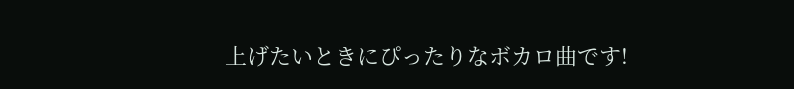上げたいときにぴったりなボカロ曲です!